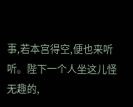事,若本宫得空,便也来听听。陛下一个人坐这儿怪无趣的,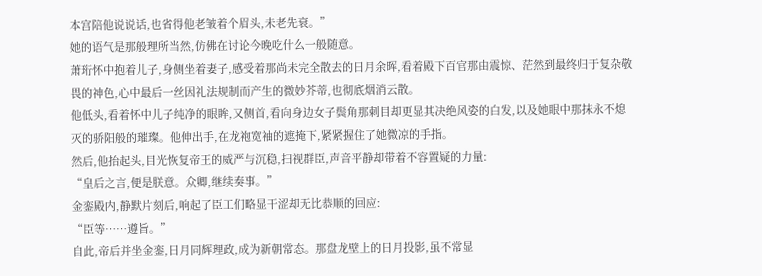本宫陪他说说话,也省得他老皱着个眉头,未老先衰。”
她的语气是那般理所当然,仿佛在讨论今晚吃什么一般随意。
萧珩怀中抱着儿子,身侧坐着妻子,感受着那尚未完全散去的日月余晖,看着殿下百官那由震惊、茫然到最终归于复杂敬畏的神色,心中最后一丝因礼法规制而产生的微妙芥蒂,也彻底烟消云散。
他低头,看着怀中儿子纯净的眼眸,又侧首,看向身边女子鬓角那刺目却更显其决绝风姿的白发,以及她眼中那抹永不熄灭的骄阳般的璀璨。他伸出手,在龙袍宽袖的遮掩下,紧紧握住了她微凉的手指。
然后,他抬起头,目光恢复帝王的威严与沉稳,扫视群臣,声音平静却带着不容置疑的力量:
“皇后之言,便是朕意。众卿,继续奏事。”
金銮殿内,静默片刻后,响起了臣工们略显干涩却无比恭顺的回应:
“臣等……遵旨。”
自此,帝后并坐金銮,日月同辉理政,成为新朝常态。那盘龙壁上的日月投影,虽不常显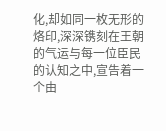化,却如同一枚无形的烙印,深深镌刻在王朝的气运与每一位臣民的认知之中,宣告着一个由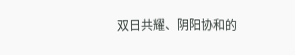双日共耀、阴阳协和的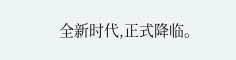全新时代,正式降临。